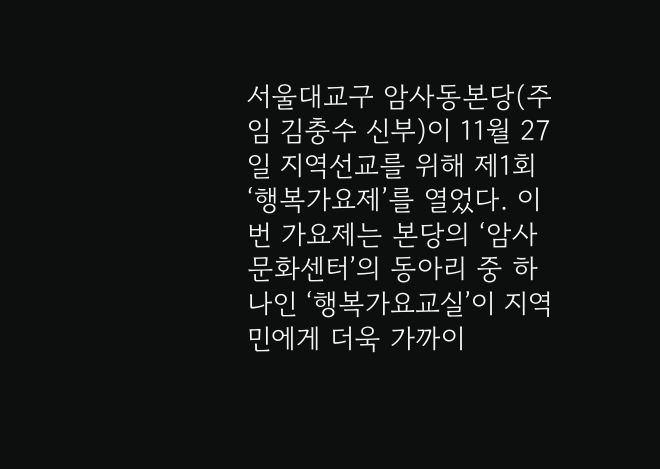서울대교구 암사동본당(주임 김충수 신부)이 11월 27일 지역선교를 위해 제1회 ‘행복가요제’를 열었다. 이번 가요제는 본당의 ‘암사 문화센터’의 동아리 중 하나인 ‘행복가요교실’이 지역민에게 더욱 가까이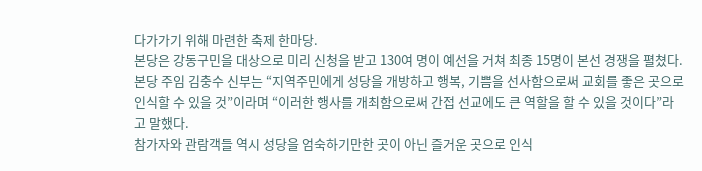다가가기 위해 마련한 축제 한마당.
본당은 강동구민을 대상으로 미리 신청을 받고 130여 명이 예선을 거쳐 최종 15명이 본선 경쟁을 펼쳤다.
본당 주임 김충수 신부는 “지역주민에게 성당을 개방하고 행복, 기쁨을 선사함으로써 교회를 좋은 곳으로 인식할 수 있을 것”이라며 “이러한 행사를 개최함으로써 간접 선교에도 큰 역할을 할 수 있을 것이다”라고 말했다.
참가자와 관람객들 역시 성당을 엄숙하기만한 곳이 아닌 즐거운 곳으로 인식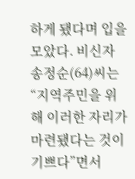하게 됐다며 입을 모았다. 비신자 송정순(64)씨는 “지역주민을 위해 이러한 자리가 마련됐다는 것이 기쁘다”면서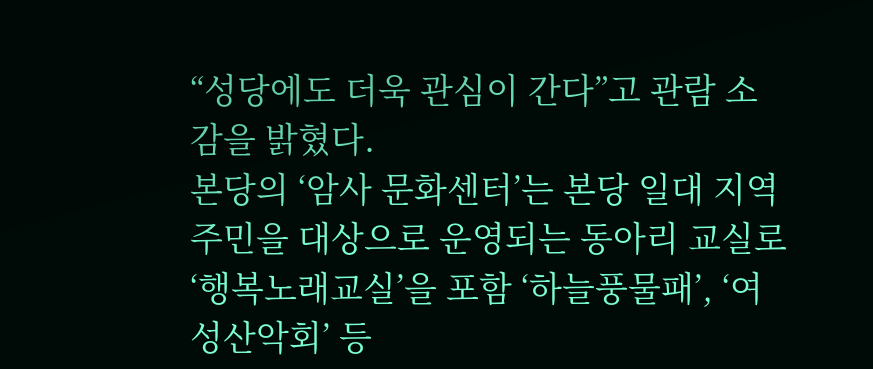“성당에도 더욱 관심이 간다”고 관람 소감을 밝혔다.
본당의 ‘암사 문화센터’는 본당 일대 지역주민을 대상으로 운영되는 동아리 교실로 ‘행복노래교실’을 포함 ‘하늘풍물패’, ‘여성산악회’ 등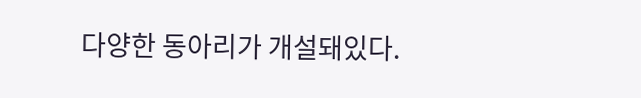다양한 동아리가 개설돼있다.